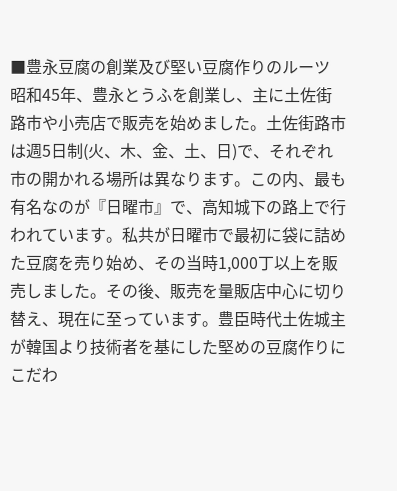■豊永豆腐の創業及び堅い豆腐作りのルーツ
昭和45年、豊永とうふを創業し、主に土佐街路市や小売店で販売を始めました。土佐街路市は週5日制(火、木、金、土、日)で、それぞれ市の開かれる場所は異なります。この内、最も有名なのが『日曜市』で、高知城下の路上で行われています。私共が日曜市で最初に袋に詰めた豆腐を売り始め、その当時1,000丁以上を販売しました。その後、販売を量販店中心に切り替え、現在に至っています。豊臣時代土佐城主が韓国より技術者を基にした堅めの豆腐作りにこだわ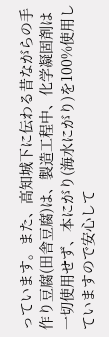っています。また、高知城下に伝わる昔ながらの手作り豆腐(田舎豆腐)は、製造工程中、化学凝固剤は一切使用せず、本にがり(海水にがり)を100%使用していますので安心して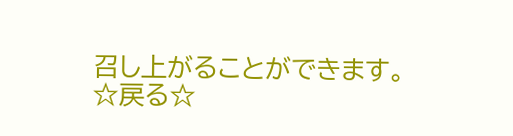召し上がることができます。
☆戻る☆